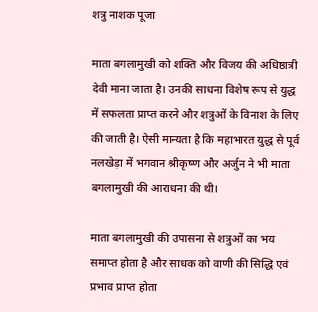शत्रु नाशक पूजा

माता बगलामुखी को शक्ति और विजय की अधिष्ठात्री देवी माना जाता है। उनकी साधना विशेष रूप से युद्ध में सफलता प्राप्त करने और शत्रुओं के विनाश के लिए की जाती है। ऐसी मान्यता है कि महाभारत युद्ध से पूर्व नलखेड़ा में भगवान श्रीकृष्ण और अर्जुन ने भी माता बगलामुखी की आराधना की थी।

माता बगलामुखी की उपासना से शत्रुओं का भय समाप्त होता है और साधक को वाणी की सिद्धि एवं प्रभाव प्राप्त होता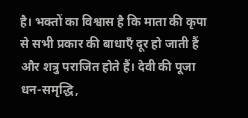है। भक्तों का विश्वास है कि माता की कृपा से सभी प्रकार की बाधाएँ दूर हो जाती हैं और शत्रु पराजित होते हैं। देवी की पूजा धन-समृद्धि,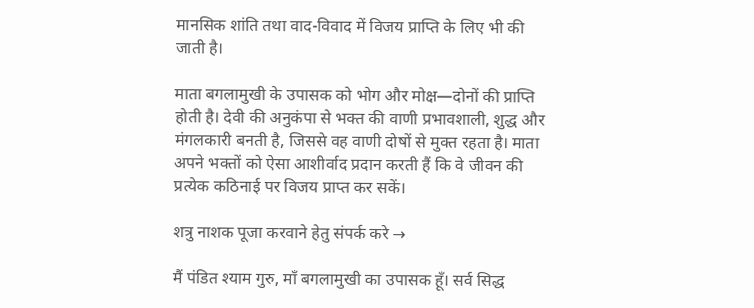मानसिक शांति तथा वाद-विवाद में विजय प्राप्ति के लिए भी की जाती है।

माता बगलामुखी के उपासक को भोग और मोक्ष—दोनों की प्राप्ति होती है। देवी की अनुकंपा से भक्त की वाणी प्रभावशाली, शुद्ध और मंगलकारी बनती है, जिससे वह वाणी दोषों से मुक्त रहता है। माता अपने भक्तों को ऐसा आशीर्वाद प्रदान करती हैं कि वे जीवन की प्रत्येक कठिनाई पर विजय प्राप्त कर सकें।

शत्रु नाशक पूजा करवाने हेतु संपर्क करे →

मैं पंडित श्याम गुरु, माँ बगलामुखी का उपासक हूँ। सर्व सिद्ध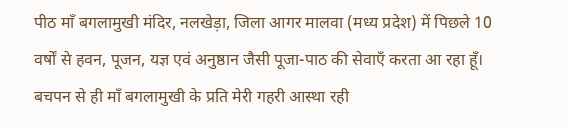पीठ माँ बगलामुखी मंदिर, नलखेड़ा, जिला आगर मालवा (मध्य प्रदेश) में पिछले 10 वर्षों से हवन, पूजन, यज्ञ एवं अनुष्ठान जैसी पूजा-पाठ की सेवाएँ करता आ रहा हूँ। बचपन से ही माँ बगलामुखी के प्रति मेरी गहरी आस्था रही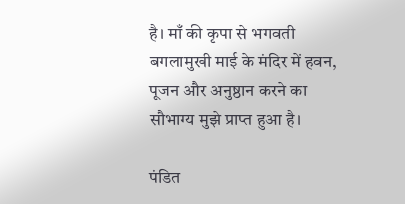है। माँ की कृपा से भगवती बगलामुखी माई के मंदिर में हवन, पूजन और अनुष्ठान करने का सौभाग्य मुझे प्राप्त हुआ है।

पंडित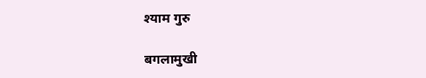श्याम गुरु

बगलामुखी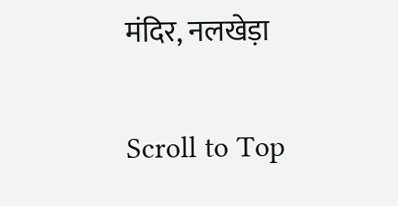मंदिर, नलखेड़ा

Scroll to Top